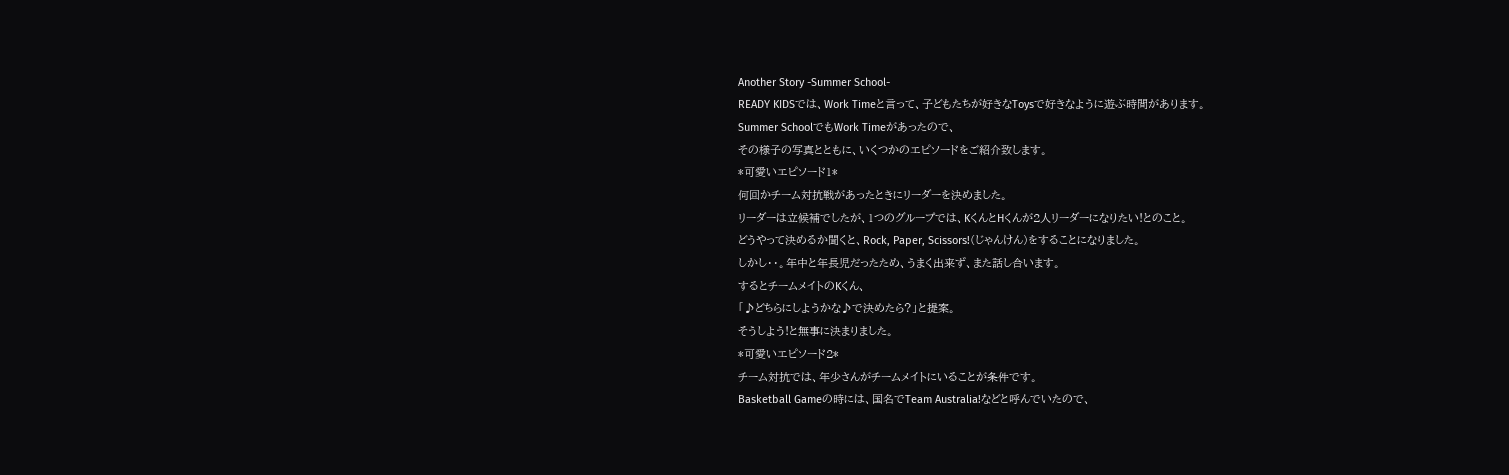Another Story -Summer School-
READY KIDSでは、Work Timeと言って、子どもたちが好きなToysで好きなように遊ぶ時間があります。
Summer SchoolでもWork Timeがあったので、
その様子の写真とともに、いくつかのエピソードをご紹介致します。
*可愛いエピソード1*
何回かチーム対抗戦があったときにリーダーを決めました。
リーダーは立候補でしたが、1つのグループでは、KくんとHくんが2人リーダーになりたい!とのこと。
どうやって決めるか聞くと、Rock, Paper, Scissors!(じゃんけん)をすることになりました。
しかし・・。年中と年長児だったため、うまく出来ず、また話し合います。
するとチームメイトのKくん、
「♪どちらにしようかな♪で決めたら?」と提案。
そうしよう!と無事に決まりました。
*可愛いエピソード2*
チーム対抗では、年少さんがチームメイトにいることが条件です。
Basketball Gameの時には、国名でTeam Australia!などと呼んでいたので、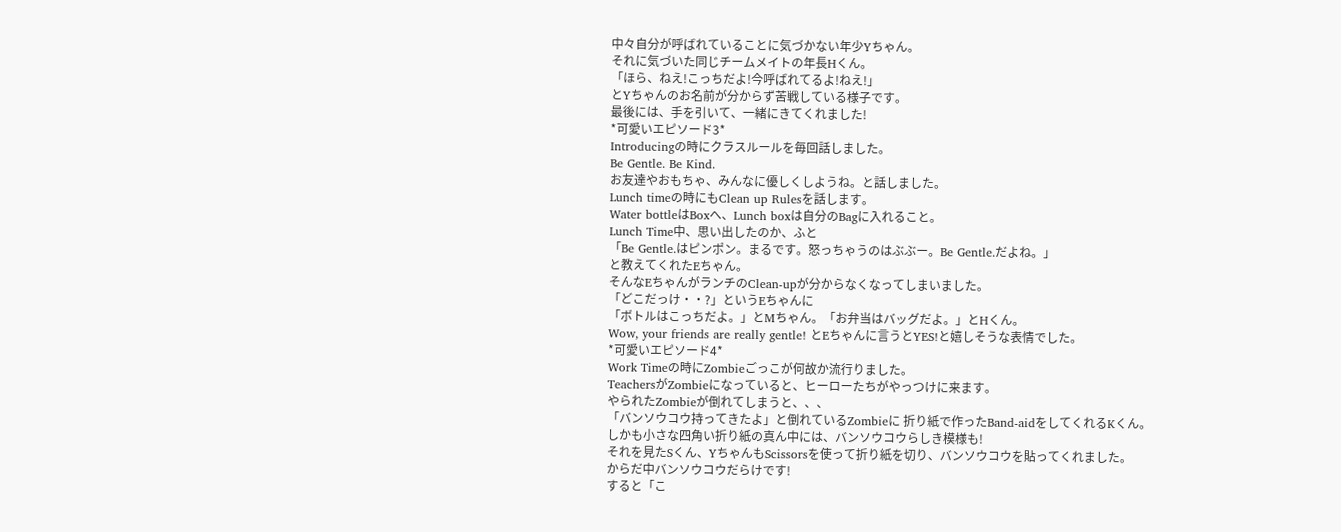中々自分が呼ばれていることに気づかない年少Yちゃん。
それに気づいた同じチームメイトの年長Hくん。
「ほら、ねえ!こっちだよ!今呼ばれてるよ!ねえ!」
とYちゃんのお名前が分からず苦戦している様子です。
最後には、手を引いて、一緒にきてくれました!
*可愛いエピソード3*
Introducingの時にクラスルールを毎回話しました。
Be Gentle. Be Kind.
お友達やおもちゃ、みんなに優しくしようね。と話しました。
Lunch timeの時にもClean up Rulesを話します。
Water bottleはBoxへ、Lunch boxは自分のBagに入れること。
Lunch Time中、思い出したのか、ふと
「Be Gentle.はピンポン。まるです。怒っちゃうのはぶぶー。Be Gentle.だよね。」
と教えてくれたEちゃん。
そんなEちゃんがランチのClean-upが分からなくなってしまいました。
「どこだっけ・・?」というEちゃんに
「ボトルはこっちだよ。」とMちゃん。「お弁当はバッグだよ。」とHくん。
Wow, your friends are really gentle! とEちゃんに言うとYES!と嬉しそうな表情でした。
*可愛いエピソード4*
Work Timeの時にZombieごっこが何故か流行りました。
TeachersがZombieになっていると、ヒーローたちがやっつけに来ます。
やられたZombieが倒れてしまうと、、、
「バンソウコウ持ってきたよ」と倒れているZombieに 折り紙で作ったBand-aidをしてくれるKくん。
しかも小さな四角い折り紙の真ん中には、バンソウコウらしき模様も!
それを見たSくん、YちゃんもScissorsを使って折り紙を切り、バンソウコウを貼ってくれました。
からだ中バンソウコウだらけです!
すると「こ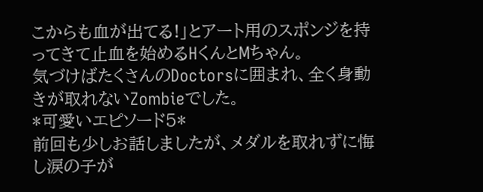こからも血が出てる!」とアート用のスポンジを持ってきて止血を始めるHくんとMちゃん。
気づけばたくさんのDoctorsに囲まれ、全く身動きが取れないZombieでした。
*可愛いエピソード5*
前回も少しお話しましたが、メダルを取れずに悔し涙の子が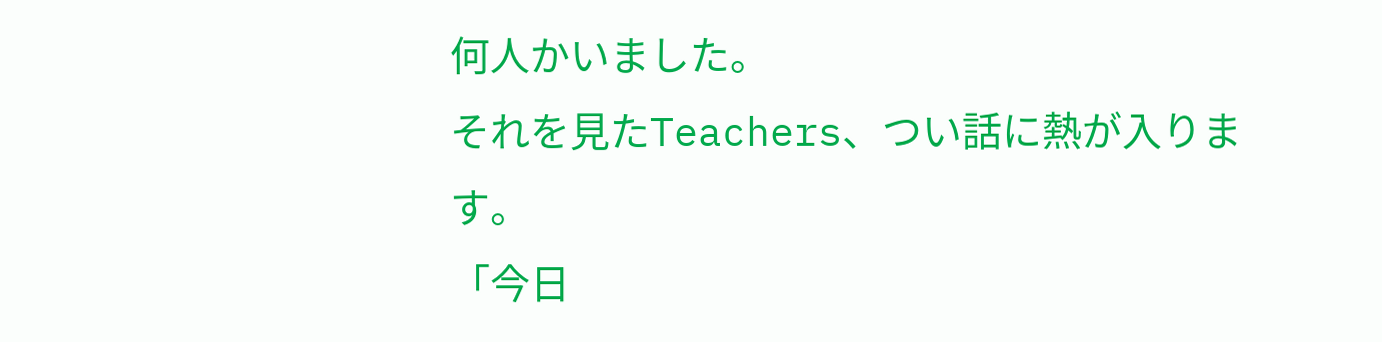何人かいました。
それを見たTeachers、つい話に熱が入ります。
「今日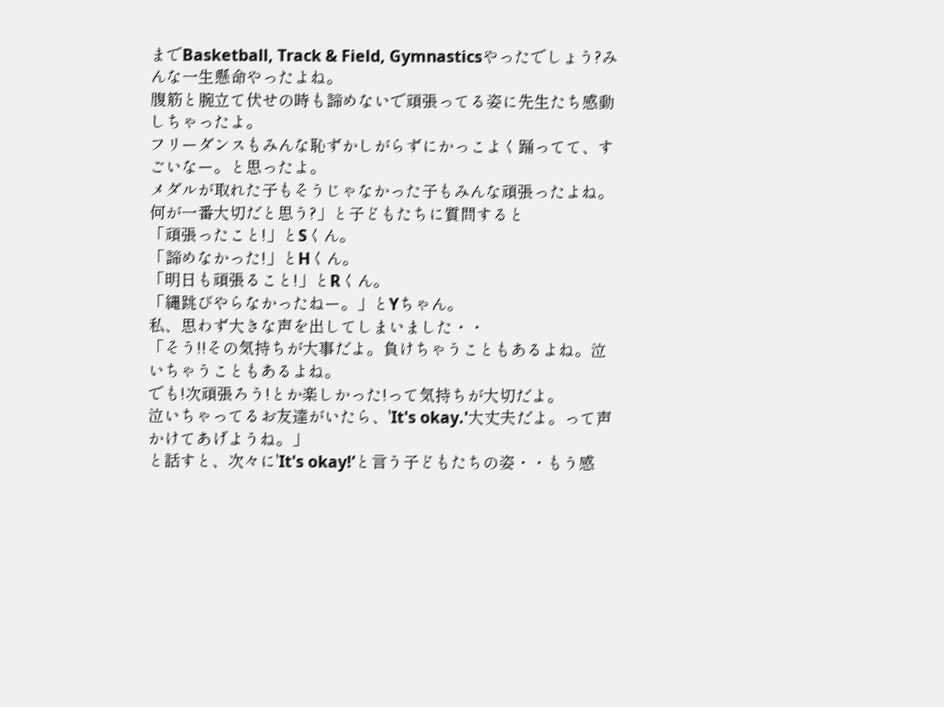までBasketball, Track & Field, Gymnasticsやったでしょう?みんな一生懸命やったよね。
腹筋と腕立て伏せの時も諦めないで頑張ってる姿に先生たち感動しちゃったよ。
フリーダンスもみんな恥ずかしがらずにかっこよく踊ってて、すごいなー。と思ったよ。
メダルが取れた子もそうじゃなかった子もみんな頑張ったよね。
何が一番大切だと思う?」と子どもたちに質問すると
「頑張ったこと!」とSくん。
「諦めなかった!」とHくん。
「明日も頑張ること!」とRくん。
「縄跳びやらなかったねー。」とYちゃん。
私、思わず大きな声を出してしまいました・・
「そう!!その気持ちが大事だよ。負けちゃうこともあるよね。泣いちゃうこともあるよね。
でも!次頑張ろう!とか楽しかった!って気持ちが大切だよ。
泣いちゃってるお友達がいたら、'It's okay.'大丈夫だよ。って声かけてあげようね。」
と話すと、次々に'It's okay!’と言う子どもたちの姿・・もう感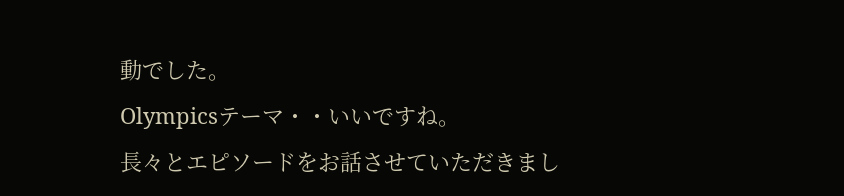動でした。
Olympicsテーマ・・いいですね。
長々とエピソードをお話させていただきまし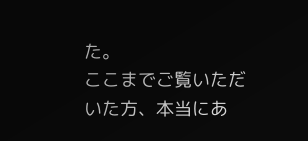た。
ここまでご覧いただいた方、本当にあ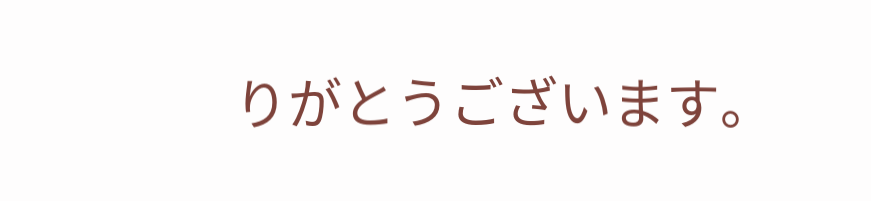りがとうございます。